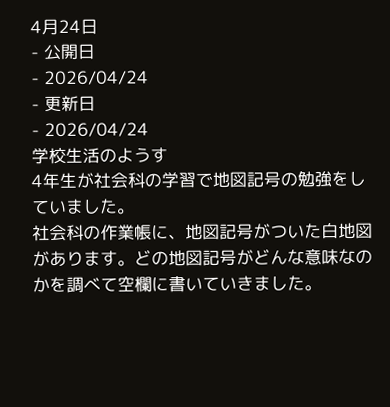4月24日
- 公開日
- 2026/04/24
- 更新日
- 2026/04/24
学校生活のようす
4年生が社会科の学習で地図記号の勉強をしていました。
社会科の作業帳に、地図記号がついた白地図があります。どの地図記号がどんな意味なのかを調べて空欄に書いていきました。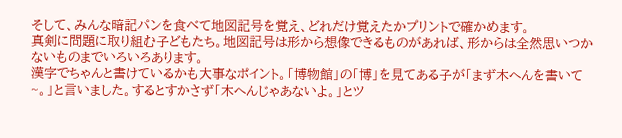そして、みんな暗記パンを食べて地図記号を覚え、どれだけ覚えたかプリントで確かめます。
真剣に問題に取り組む子どもたち。地図記号は形から想像できるものがあれば、形からは全然思いつかないものまでいろいろあります。
漢字でちゃんと書けているかも大事なポイント。「博物館」の「博」を見てある子が「まず木へんを書いて~。」と言いました。するとすかさず「木へんじゃあないよ。」とツ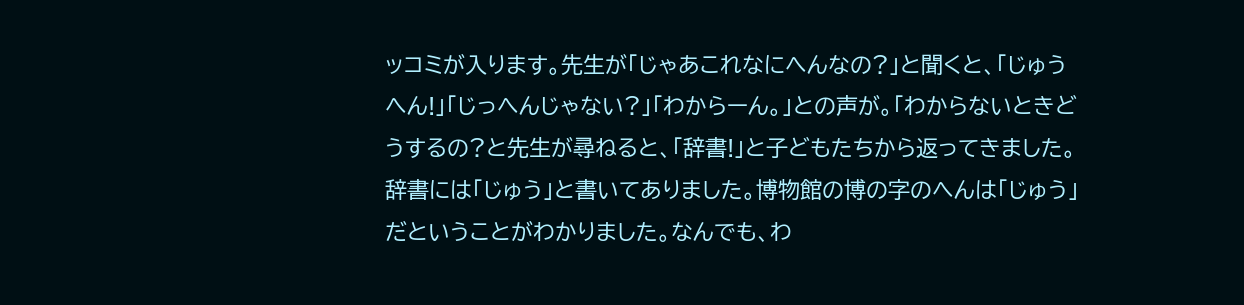ッコミが入ります。先生が「じゃあこれなにへんなの?」と聞くと、「じゅうへん!」「じっへんじゃない?」「わからーん。」との声が。「わからないときどうするの?と先生が尋ねると、「辞書!」と子どもたちから返ってきました。辞書には「じゅう」と書いてありました。博物館の博の字のへんは「じゅう」だということがわかりました。なんでも、わ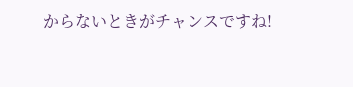からないときがチャンスですね!